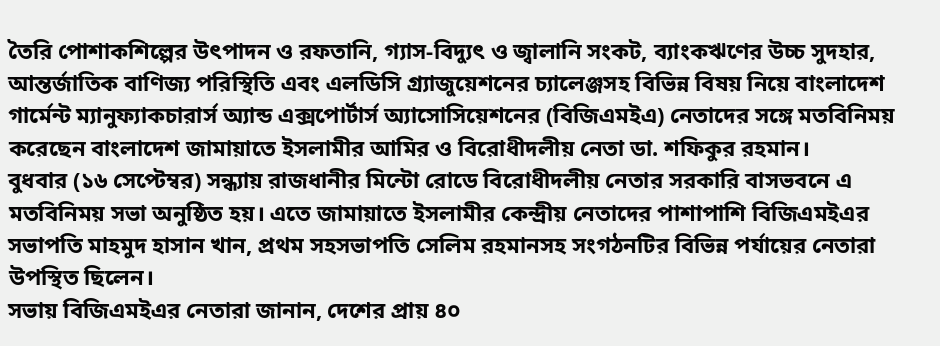তৈরি পোশাকশিল্পের উৎপাদন ও রফতানি, গ্যাস-বিদ্যুৎ ও জ্বালানি সংকট, ব্যাংকঋণের উচ্চ সুদহার, আন্তর্জাতিক বাণিজ্য পরিস্থিতি এবং এলডিসি গ্র্যাজুয়েশনের চ্যালেঞ্জসহ বিভিন্ন বিষয় নিয়ে বাংলাদেশ গার্মেন্ট ম্যানুফ্যাকচারার্স অ্যান্ড এক্সপোর্টার্স অ্যাসোসিয়েশনের (বিজিএমইএ) নেতাদের সঙ্গে মতবিনিময় করেছেন বাংলাদেশ জামায়াতে ইসলামীর আমির ও বিরোধীদলীয় নেতা ডা. শফিকুর রহমান।
বুধবার (১৬ সেপ্টেম্বর) সন্ধ্যায় রাজধানীর মিন্টো রোডে বিরোধীদলীয় নেতার সরকারি বাসভবনে এ মতবিনিময় সভা অনুষ্ঠিত হয়। এতে জামায়াতে ইসলামীর কেন্দ্রীয় নেতাদের পাশাপাশি বিজিএমইএর সভাপতি মাহমুদ হাসান খান, প্রথম সহসভাপতি সেলিম রহমানসহ সংগঠনটির বিভিন্ন পর্যায়ের নেতারা উপস্থিত ছিলেন।
সভায় বিজিএমইএর নেতারা জানান, দেশের প্রায় ৪০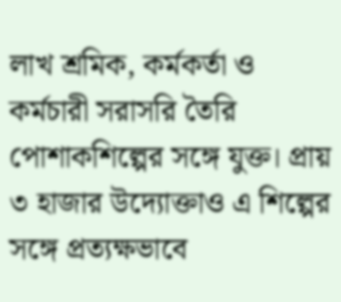লাখ শ্রমিক, কর্মকর্তা ও কর্মচারী সরাসরি তৈরি পোশাকশিল্পের সঙ্গে যুক্ত। প্রায় ৩ হাজার উদ্যোক্তাও এ শিল্পের সঙ্গে প্রত্যক্ষভাবে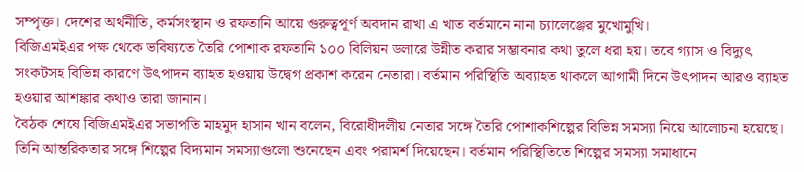সম্পৃক্ত। দেশের অর্থনীতি, কর্মসংস্থান ও রফতানি আয়ে গুরুত্বপূর্ণ অবদান রাখা এ খাত বর্তমানে নানা চ্যালেঞ্জের মুখোমুখি।
বিজিএমইএর পক্ষ থেকে ভবিষ্যতে তৈরি পোশাক রফতানি ১০০ বিলিয়ন ডলারে উন্নীত করার সম্ভাবনার কথা তুলে ধরা হয়। তবে গ্যাস ও বিদ্যুৎ সংকটসহ বিভিন্ন কারণে উৎপাদন ব্যাহত হওয়ায় উদ্বেগ প্রকাশ করেন নেতারা। বর্তমান পরিস্থিতি অব্যাহত থাকলে আগামী দিনে উৎপাদন আরও ব্যাহত হওয়ার আশঙ্কার কথাও তারা জানান।
বৈঠক শেষে বিজিএমইএর সভাপতি মাহমুদ হাসান খান বলেন, বিরোধীদলীয় নেতার সঙ্গে তৈরি পোশাকশিল্পের বিভিন্ন সমস্যা নিয়ে আলোচনা হয়েছে। তিনি আন্তরিকতার সঙ্গে শিল্পের বিদ্যমান সমস্যাগুলো শুনেছেন এবং পরামর্শ দিয়েছেন। বর্তমান পরিস্থিতিতে শিল্পের সমস্যা সমাধানে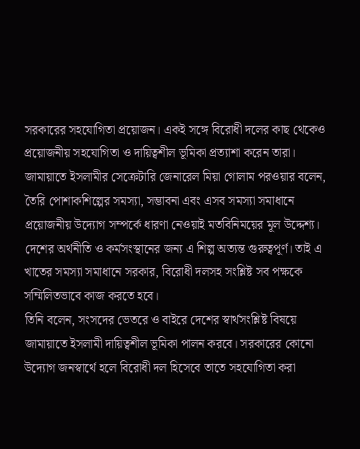সরকারের সহযোগিতা প্রয়োজন। একই সঙ্গে বিরোধী দলের কাছ থেকেও প্রয়োজনীয় সহযোগিতা ও দায়িত্বশীল ভূমিকা প্রত্যাশা করেন তারা।
জামায়াতে ইসলামীর সেক্রেটারি জেনারেল মিয়া গোলাম পরওয়ার বলেন, তৈরি পোশাকশিল্পের সমস্যা, সম্ভাবনা এবং এসব সমস্যা সমাধানে প্রয়োজনীয় উদ্যোগ সম্পর্কে ধারণা নেওয়াই মতবিনিময়ের মূল উদ্দেশ্য। দেশের অর্থনীতি ও কর্মসংস্থানের জন্য এ শিল্প অত্যন্ত গুরুত্বপূর্ণ। তাই এ খাতের সমস্যা সমাধানে সরকার, বিরোধী দলসহ সংশ্লিষ্ট সব পক্ষকে সম্মিলিতভাবে কাজ করতে হবে।
তিনি বলেন, সংসদের ভেতরে ও বাইরে দেশের স্বার্থসংশ্লিষ্ট বিষয়ে জামায়াতে ইসলামী দায়িত্বশীল ভূমিকা পালন করবে। সরকারের কোনো উদ্যোগ জনস্বার্থে হলে বিরোধী দল হিসেবে তাতে সহযোগিতা করা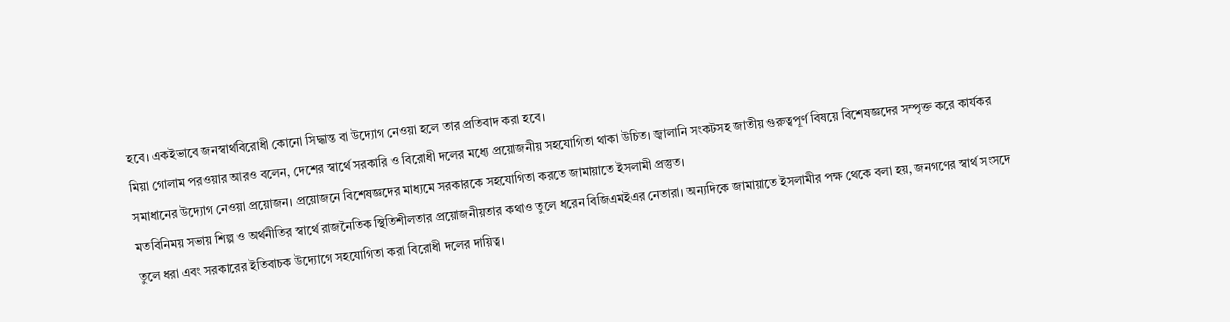হবে। একইভাবে জনস্বার্থবিরোধী কোনো সিদ্ধান্ত বা উদ্যোগ নেওয়া হলে তার প্রতিবাদ করা হবে।
মিয়া গোলাম পরওয়ার আরও বলেন, দেশের স্বার্থে সরকারি ও বিরোধী দলের মধ্যে প্রয়োজনীয় সহযোগিতা থাকা উচিত। জ্বালানি সংকটসহ জাতীয় গুরুত্বপূর্ণ বিষয়ে বিশেষজ্ঞদের সম্পৃক্ত করে কার্যকর সমাধানের উদ্যোগ নেওয়া প্রয়োজন। প্রয়োজনে বিশেষজ্ঞদের মাধ্যমে সরকারকে সহযোগিতা করতে জামায়াতে ইসলামী প্রস্তুত।
মতবিনিময় সভায় শিল্প ও অর্থনীতির স্বার্থে রাজনৈতিক স্থিতিশীলতার প্রয়োজনীয়তার কথাও তুলে ধরেন বিজিএমইএর নেতারা। অন্যদিকে জামায়াতে ইসলামীর পক্ষ থেকে বলা হয়, জনগণের স্বার্থ সংসদে তুলে ধরা এবং সরকারের ইতিবাচক উদ্যোগে সহযোগিতা করা বিরোধী দলের দায়িত্ব।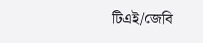টিএই/জেবি